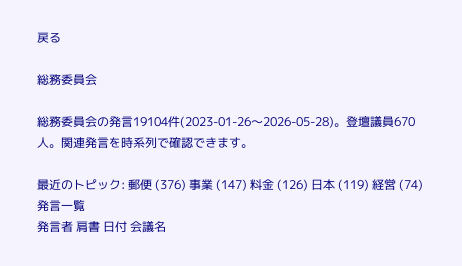戻る

総務委員会

総務委員会の発言19104件(2023-01-26〜2026-05-28)。登壇議員670人。関連発言を時系列で確認できます。

最近のトピック: 郵便 (376) 事業 (147) 料金 (126) 日本 (119) 経営 (74)
発言一覧
発言者 肩書 日付 会議名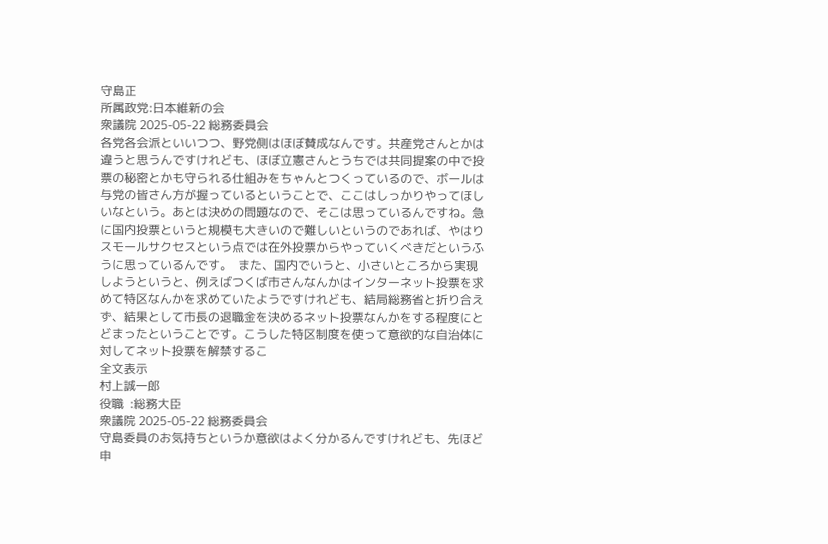守島正
所属政党:日本維新の会
衆議院 2025-05-22 総務委員会
各党各会派といいつつ、野党側はほぼ賛成なんです。共産党さんとかは違うと思うんですけれども、ほぼ立憲さんとうちでは共同提案の中で投票の秘密とかも守られる仕組みをちゃんとつくっているので、ボールは与党の皆さん方が握っているということで、ここはしっかりやってほしいなという。あとは決めの問題なので、そこは思っているんですね。急に国内投票というと規模も大きいので難しいというのであれば、やはりスモールサクセスという点では在外投票からやっていくべきだというふうに思っているんです。  また、国内でいうと、小さいところから実現しようというと、例えばつくば市さんなんかはインターネット投票を求めて特区なんかを求めていたようですけれども、結局総務省と折り合えず、結果として市長の退職金を決めるネット投票なんかをする程度にとどまったということです。こうした特区制度を使って意欲的な自治体に対してネット投票を解禁するこ
全文表示
村上誠一郎
役職  :総務大臣
衆議院 2025-05-22 総務委員会
守島委員のお気持ちというか意欲はよく分かるんですけれども、先ほど申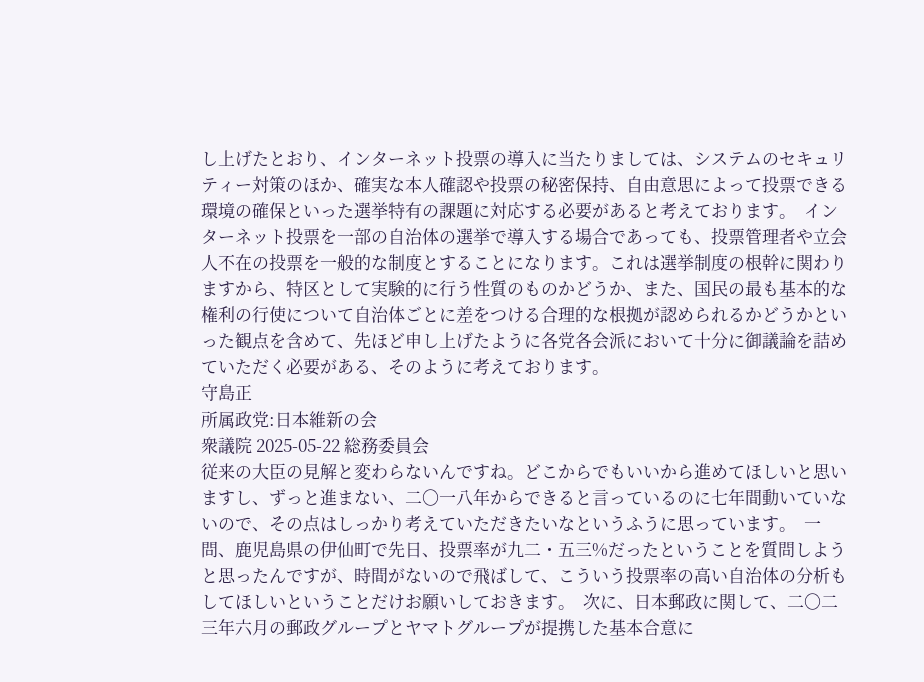し上げたとおり、インターネット投票の導入に当たりましては、システムのセキュリティー対策のほか、確実な本人確認や投票の秘密保持、自由意思によって投票できる環境の確保といった選挙特有の課題に対応する必要があると考えております。  インターネット投票を一部の自治体の選挙で導入する場合であっても、投票管理者や立会人不在の投票を一般的な制度とすることになります。これは選挙制度の根幹に関わりますから、特区として実験的に行う性質のものかどうか、また、国民の最も基本的な権利の行使について自治体ごとに差をつける合理的な根拠が認められるかどうかといった観点を含めて、先ほど申し上げたように各党各会派において十分に御議論を詰めていただく必要がある、そのように考えております。
守島正
所属政党:日本維新の会
衆議院 2025-05-22 総務委員会
従来の大臣の見解と変わらないんですね。どこからでもいいから進めてほしいと思いますし、ずっと進まない、二〇一八年からできると言っているのに七年間動いていないので、その点はしっかり考えていただきたいなというふうに思っています。  一問、鹿児島県の伊仙町で先日、投票率が九二・五三%だったということを質問しようと思ったんですが、時間がないので飛ばして、こういう投票率の高い自治体の分析もしてほしいということだけお願いしておきます。  次に、日本郵政に関して、二〇二三年六月の郵政グループとヤマトグループが提携した基本合意に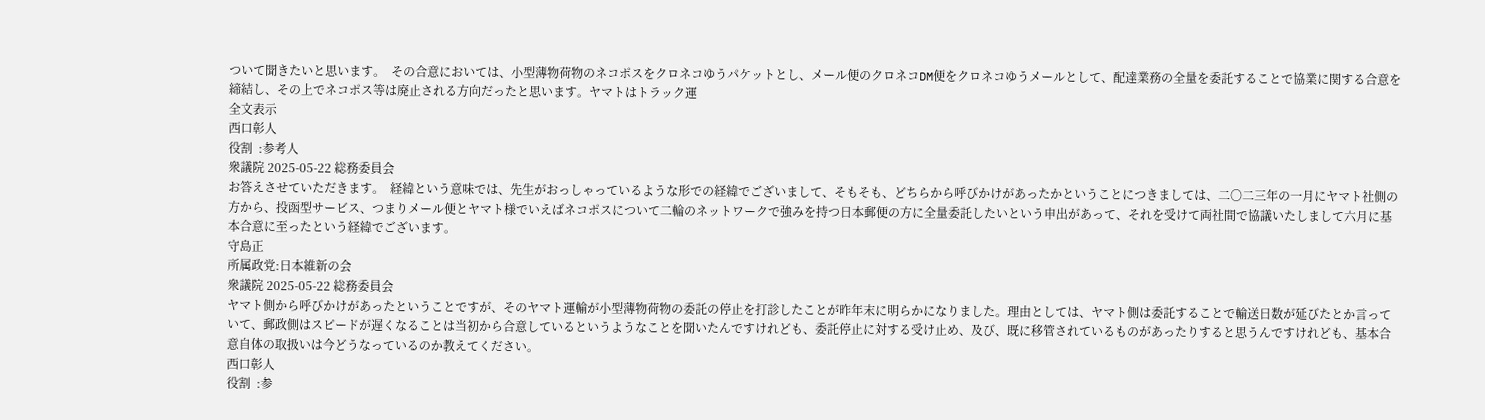ついて聞きたいと思います。  その合意においては、小型薄物荷物のネコポスをクロネコゆうパケットとし、メール便のクロネコDM便をクロネコゆうメールとして、配達業務の全量を委託することで協業に関する合意を締結し、その上でネコポス等は廃止される方向だったと思います。ヤマトはトラック運
全文表示
西口彰人
役割  :参考人
衆議院 2025-05-22 総務委員会
お答えさせていただきます。  経緯という意味では、先生がおっしゃっているような形での経緯でございまして、そもそも、どちらから呼びかけがあったかということにつきましては、二〇二三年の一月にヤマト社側の方から、投函型サービス、つまりメール便とヤマト様でいえばネコポスについて二輪のネットワークで強みを持つ日本郵便の方に全量委託したいという申出があって、それを受けて両社間で協議いたしまして六月に基本合意に至ったという経緯でございます。
守島正
所属政党:日本維新の会
衆議院 2025-05-22 総務委員会
ヤマト側から呼びかけがあったということですが、そのヤマト運輸が小型薄物荷物の委託の停止を打診したことが昨年末に明らかになりました。理由としては、ヤマト側は委託することで輸送日数が延びたとか言っていて、郵政側はスピードが遅くなることは当初から合意しているというようなことを聞いたんですけれども、委託停止に対する受け止め、及び、既に移管されているものがあったりすると思うんですけれども、基本合意自体の取扱いは今どうなっているのか教えてください。
西口彰人
役割  :参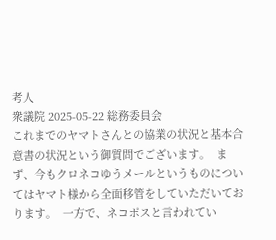考人
衆議院 2025-05-22 総務委員会
これまでのヤマトさんとの協業の状況と基本合意書の状況という御質問でございます。  まず、今もクロネコゆうメールというものについてはヤマト様から全面移管をしていただいております。  一方で、ネコポスと言われてい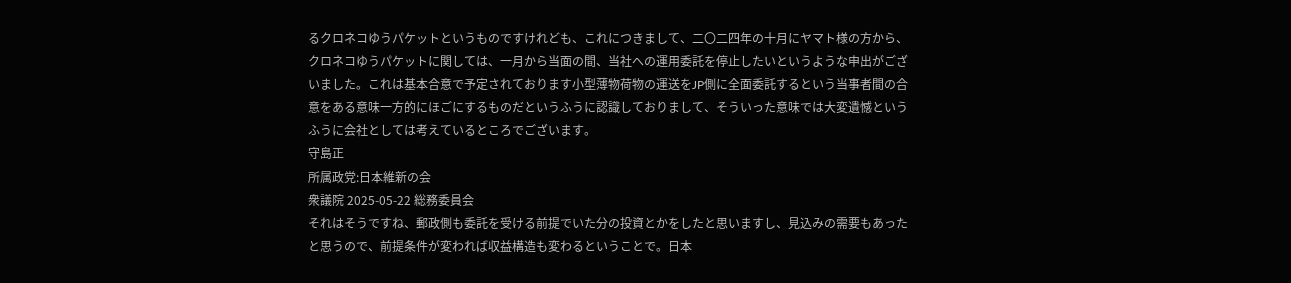るクロネコゆうパケットというものですけれども、これにつきまして、二〇二四年の十月にヤマト様の方から、クロネコゆうパケットに関しては、一月から当面の間、当社への運用委託を停止したいというような申出がございました。これは基本合意で予定されております小型薄物荷物の運送をJP側に全面委託するという当事者間の合意をある意味一方的にほごにするものだというふうに認識しておりまして、そういった意味では大変遺憾というふうに会社としては考えているところでございます。
守島正
所属政党:日本維新の会
衆議院 2025-05-22 総務委員会
それはそうですね、郵政側も委託を受ける前提でいた分の投資とかをしたと思いますし、見込みの需要もあったと思うので、前提条件が変われば収益構造も変わるということで。日本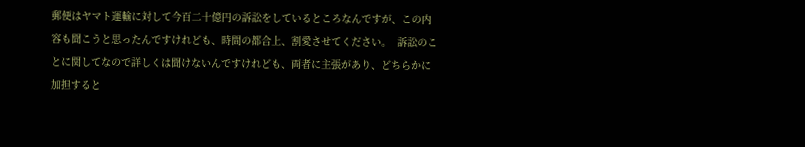郵便はヤマト運輸に対して今百二十億円の訴訟をしているところなんですが、この内容も聞こうと思ったんですけれども、時間の都合上、割愛させてください。  訴訟のことに関してなので詳しくは聞けないんですけれども、両者に主張があり、どちらかに加担すると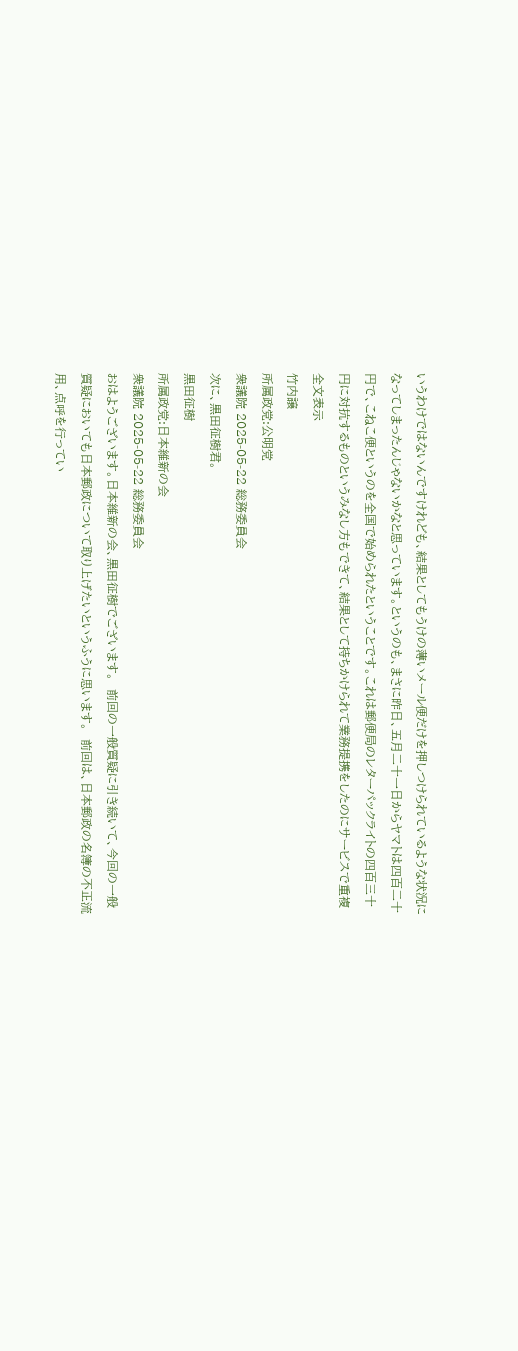いうわけではないんですけれども、結果としてもうけの薄いメール便だけを押しつけられているような状況になってしまったんじゃないかなと思っています。というのも、まさに昨日、五月二十一日からヤマトは四百二十円で、こねこ便というのを全国で始められたということです。これは郵便局のレターパックライトの四百三十円に対抗するものというみなし方もできて、結果として持ちかけられて業務提携をしたのにサービスで重複
全文表示
竹内譲
所属政党:公明党
衆議院 2025-05-22 総務委員会
次に、黒田征樹君。
黒田征樹
所属政党:日本維新の会
衆議院 2025-05-22 総務委員会
おはようございます。日本維新の会、黒田征樹でございます。  前回の一般質疑に引き続いて、今回の一般質疑においても日本郵政について取り上げたいというふうに思います。  前回は、日本郵政の名簿の不正流用、点呼を行ってい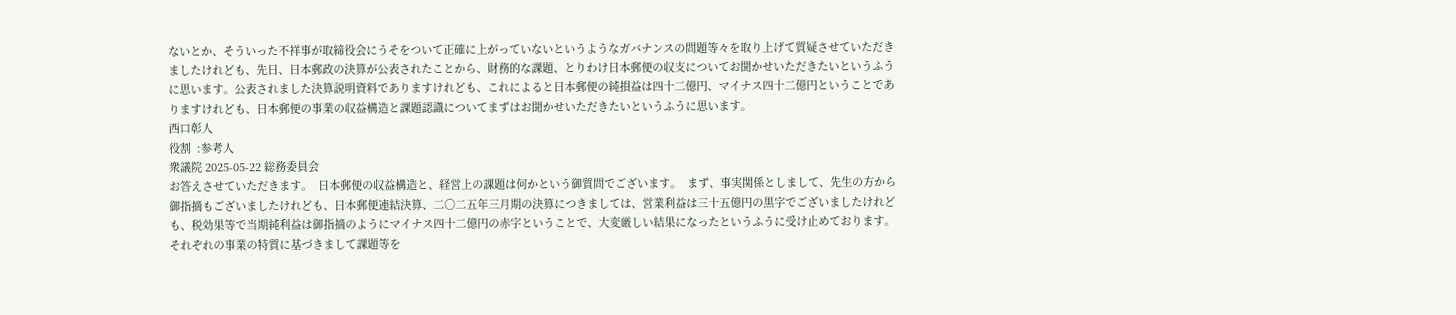ないとか、そういった不祥事が取締役会にうそをついて正確に上がっていないというようなガバナンスの問題等々を取り上げて質疑させていただきましたけれども、先日、日本郵政の決算が公表されたことから、財務的な課題、とりわけ日本郵便の収支についてお聞かせいただきたいというふうに思います。公表されました決算説明資料でありますけれども、これによると日本郵便の純損益は四十二億円、マイナス四十二億円ということでありますけれども、日本郵便の事業の収益構造と課題認識についてまずはお聞かせいただきたいというふうに思います。
西口彰人
役割  :参考人
衆議院 2025-05-22 総務委員会
お答えさせていただきます。  日本郵便の収益構造と、経営上の課題は何かという御質問でございます。  まず、事実関係としまして、先生の方から御指摘もございましたけれども、日本郵便連結決算、二〇二五年三月期の決算につきましては、営業利益は三十五億円の黒字でございましたけれども、税効果等で当期純利益は御指摘のようにマイナス四十二億円の赤字ということで、大変厳しい結果になったというふうに受け止めております。  それぞれの事業の特質に基づきまして課題等を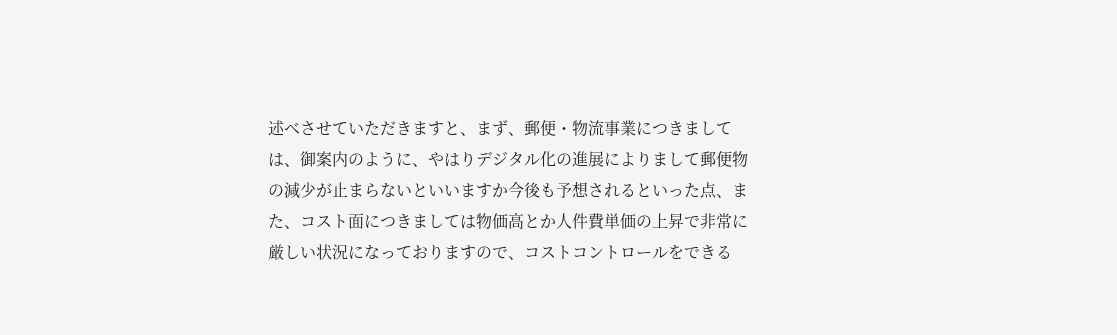述べさせていただきますと、まず、郵便・物流事業につきましては、御案内のように、やはりデジタル化の進展によりまして郵便物の減少が止まらないといいますか今後も予想されるといった点、また、コスト面につきましては物価高とか人件費単価の上昇で非常に厳しい状況になっておりますので、コストコントロールをできる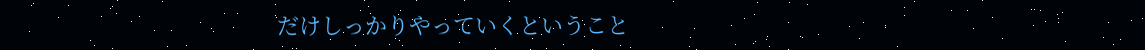だけしっかりやっていくということ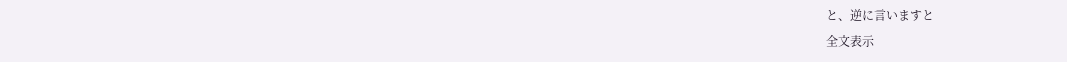と、逆に言いますと
全文表示